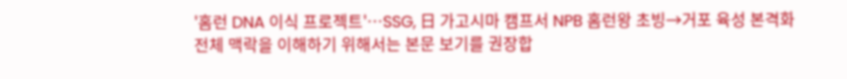'홈런 DNA 이식 프로젝트'…SSG, 日 가고시마 캠프서 NPB 홈런왕 초빙→거포 육성 본격화
전체 맥락을 이해하기 위해서는 본문 보기를 권장합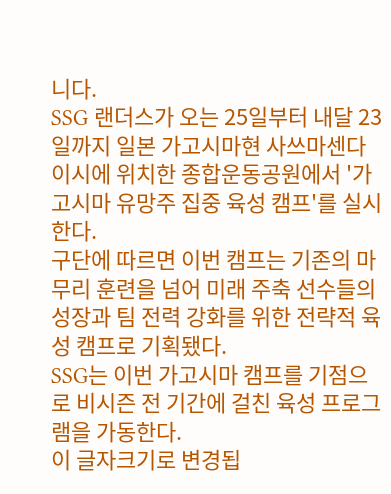니다.
SSG 랜더스가 오는 25일부터 내달 23일까지 일본 가고시마현 사쓰마센다이시에 위치한 종합운동공원에서 '가고시마 유망주 집중 육성 캠프'를 실시한다.
구단에 따르면 이번 캠프는 기존의 마무리 훈련을 넘어 미래 주축 선수들의 성장과 팀 전력 강화를 위한 전략적 육성 캠프로 기획됐다.
SSG는 이번 가고시마 캠프를 기점으로 비시즌 전 기간에 걸친 육성 프로그램을 가동한다.
이 글자크기로 변경됩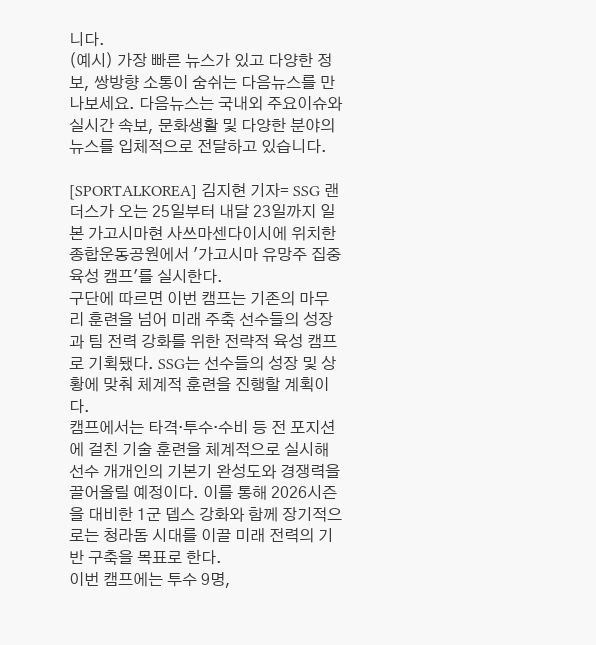니다.
(예시) 가장 빠른 뉴스가 있고 다양한 정보, 쌍방향 소통이 숨쉬는 다음뉴스를 만나보세요. 다음뉴스는 국내외 주요이슈와 실시간 속보, 문화생활 및 다양한 분야의 뉴스를 입체적으로 전달하고 있습니다.

[SPORTALKOREA] 김지현 기자= SSG 랜더스가 오는 25일부터 내달 23일까지 일본 가고시마현 사쓰마센다이시에 위치한 종합운동공원에서 '가고시마 유망주 집중 육성 캠프'를 실시한다.
구단에 따르면 이번 캠프는 기존의 마무리 훈련을 넘어 미래 주축 선수들의 성장과 팀 전력 강화를 위한 전략적 육성 캠프로 기획됐다. SSG는 선수들의 성장 및 상황에 맞춰 체계적 훈련을 진행할 계획이다.
캠프에서는 타격·투수·수비 등 전 포지션에 걸친 기술 훈련을 체계적으로 실시해 선수 개개인의 기본기 완성도와 경쟁력을 끌어올릴 예정이다. 이를 통해 2026시즌을 대비한 1군 뎁스 강화와 함께 장기적으로는 청라돔 시대를 이끌 미래 전력의 기반 구축을 목표로 한다.
이번 캠프에는 투수 9명,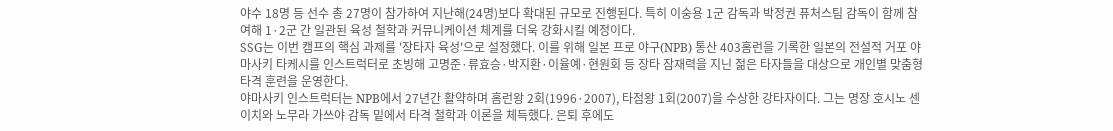야수 18명 등 선수 총 27명이 참가하여 지난해(24명)보다 확대된 규모로 진행된다. 특히 이숭용 1군 감독과 박정권 퓨처스팀 감독이 함께 참여해 1·2군 간 일관된 육성 철학과 커뮤니케이션 체계를 더욱 강화시킬 예정이다.
SSG는 이번 캠프의 핵심 과제를 '장타자 육성'으로 설정했다. 이를 위해 일본 프로 야구(NPB) 통산 403홈런을 기록한 일본의 전설적 거포 야마사키 타케시를 인스트럭터로 초빙해 고명준·류효승·박지환·이율예·현원회 등 장타 잠재력을 지닌 젊은 타자들을 대상으로 개인별 맞춤형 타격 훈련을 운영한다.
야마사키 인스트럭터는 NPB에서 27년간 활약하며 홈런왕 2회(1996·2007), 타점왕 1회(2007)을 수상한 강타자이다. 그는 명장 호시노 센이치와 노무라 가쓰야 감독 밑에서 타격 철학과 이론을 체득했다. 은퇴 후에도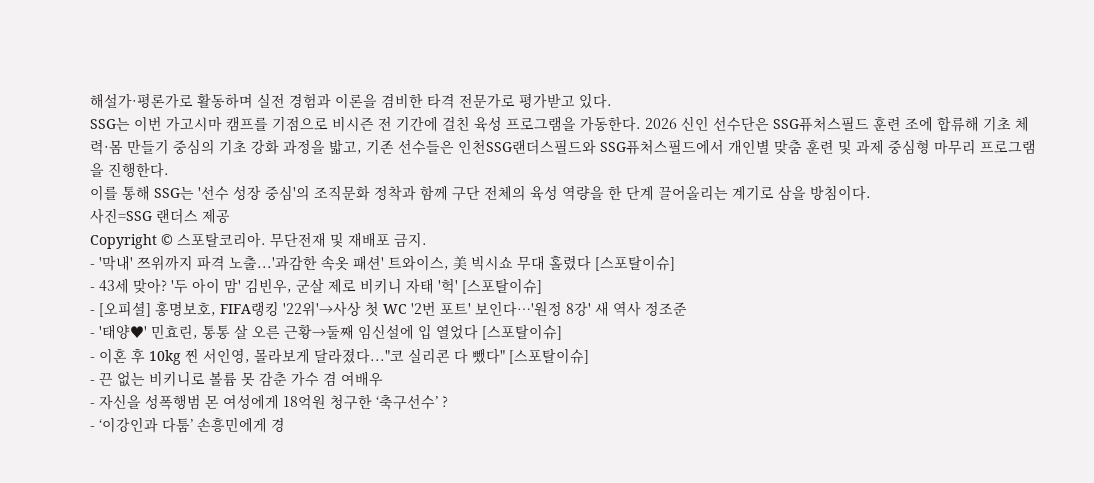해설가·평론가로 활동하며 실전 경험과 이론을 겸비한 타격 전문가로 평가받고 있다.
SSG는 이번 가고시마 캠프를 기점으로 비시즌 전 기간에 걸친 육성 프로그램을 가동한다. 2026 신인 선수단은 SSG퓨처스필드 훈련 조에 합류해 기초 체력·몸 만들기 중심의 기초 강화 과정을 밟고, 기존 선수들은 인천SSG랜더스필드와 SSG퓨처스필드에서 개인별 맞춤 훈련 및 과제 중심형 마무리 프로그램을 진행한다.
이를 통해 SSG는 '선수 성장 중심'의 조직문화 정착과 함께 구단 전체의 육성 역량을 한 단계 끌어올리는 계기로 삼을 방침이다.
사진=SSG 랜더스 제공
Copyright © 스포탈코리아. 무단전재 및 재배포 금지.
- '막내' 쯔위까지 파격 노출...'과감한 속옷 패션' 트와이스, 美 빅시쇼 무대 홀렸다 [스포탈이슈]
- 43세 맞아? '두 아이 맘' 김빈우, 군살 제로 비키니 자태 '헉' [스포탈이슈]
- [오피셜] 홍명보호, FIFA랭킹 '22위'→사상 첫 WC '2번 포트' 보인다…'원정 8강' 새 역사 정조준
- '태양♥' 민효린, 통통 살 오른 근황→둘째 임신설에 입 열었다 [스포탈이슈]
- 이혼 후 10kg 찐 서인영, 몰라보게 달라졌다..."코 실리콘 다 뺐다" [스포탈이슈]
- 끈 없는 비키니로 볼륨 못 감춘 가수 겸 여배우
- 자신을 성폭행범 몬 여성에게 18억원 청구한 ‘축구선수’ ?
- ‘이강인과 다툼’ 손흥민에게 경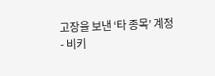고장을 보낸 ‘타 종목’ 계정
- 비키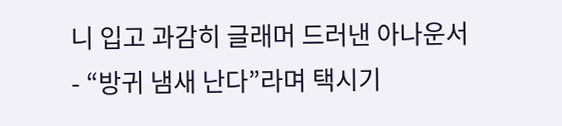니 입고 과감히 글래머 드러낸 아나운서
- “방귀 냄새 난다”라며 택시기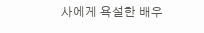사에게 욕설한 배우